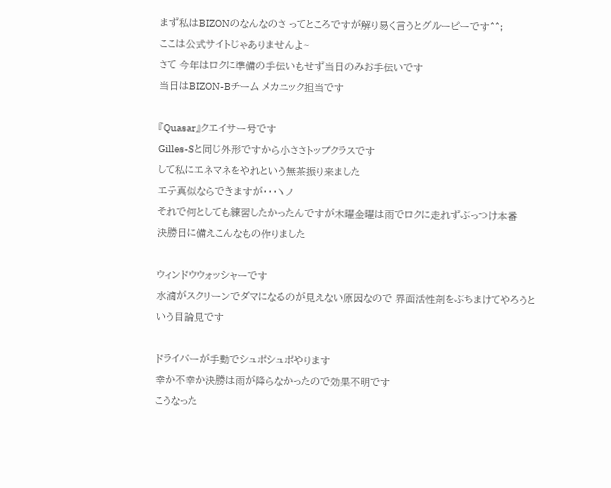まず私はBIZONのなんなのさ ってところですが解り易く言うとグルーピーです^^;
ここは公式サイトじゃありませんよ~
さて 今年はロクに準備の手伝いもせず当日のみお手伝いです
当日はBIZON-Bチーム メカニック担当です

『Quasar』クエイサー号です
Gilles-Sと同じ外形ですから小ささトップクラスです
して私にエネマネをやれという無茶振り来ました
エテ真似ならできますが・・・ヽノ
それで何としても練習したかったんですが木曜金曜は雨でロクに走れずぶっつけ本番
決勝日に備えこんなもの作りました

ウィンドウウォッシャーです
水滴がスクリーンでダマになるのが見えない原因なので 界面活性剤をぶちまけてやろうという目論見です

ドライバーが手動でシュポシュポやります
幸か不幸か決勝は雨が降らなかったので効果不明です
こうなった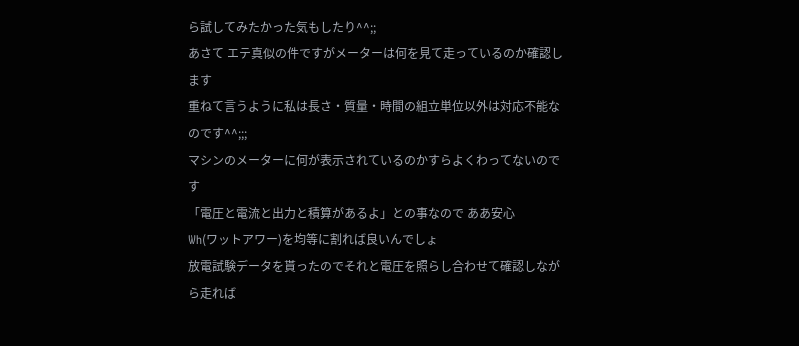ら試してみたかった気もしたり^^;;
あさて エテ真似の件ですがメーターは何を見て走っているのか確認します
重ねて言うように私は長さ・質量・時間の組立単位以外は対応不能なのです^^;;;
マシンのメーターに何が表示されているのかすらよくわってないのです
「電圧と電流と出力と積算があるよ」との事なので ああ安心
Wh(ワットアワー)を均等に割れば良いんでしょ
放電試験データを貰ったのでそれと電圧を照らし合わせて確認しながら走れば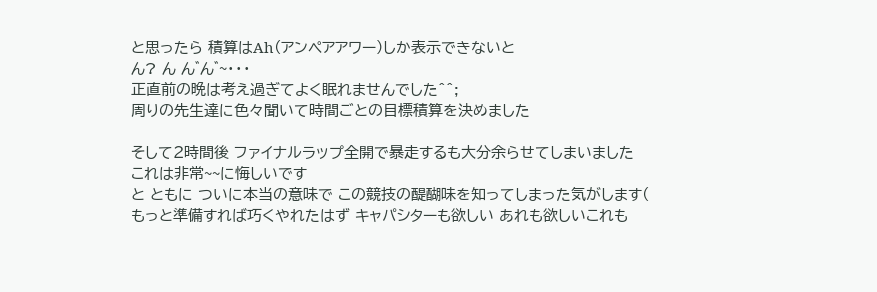と思ったら 積算はAh(アンペアアワー)しか表示できないと
ん? ん ん゛ん゛~・・・
正直前の晩は考え過ぎてよく眠れませんでした^^;
周りの先生達に色々聞いて時間ごとの目標積算を決めました

そして2時間後 ファイナルラップ全開で暴走するも大分余らせてしまいました
これは非常~~に悔しいです
と ともに ついに本当の意味で この競技の醍醐味を知ってしまった気がします(
もっと準備すれば巧くやれたはず キャパシターも欲しい あれも欲しいこれも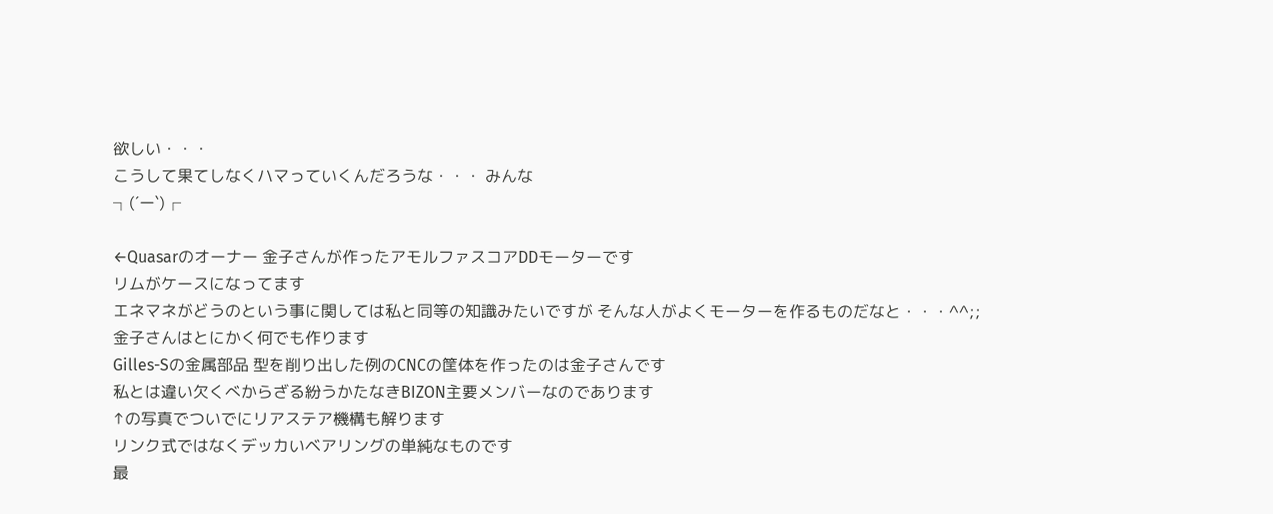欲しい・・・
こうして果てしなくハマっていくんだろうな・・・ みんな
┐(´ー`)┌

←Quasarのオーナー 金子さんが作ったアモルファスコアDDモーターです
リムがケースになってます
エネマネがどうのという事に関しては私と同等の知識みたいですが そんな人がよくモーターを作るものだなと・・・^^;;
金子さんはとにかく何でも作ります
Gilles-Sの金属部品 型を削り出した例のCNCの筐体を作ったのは金子さんです
私とは違い欠くべからざる紛うかたなきBIZON主要メンバーなのであります
↑の写真でついでにリアステア機構も解ります
リンク式ではなくデッカいベアリングの単純なものです
最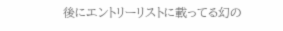後にエントリーリストに載ってる幻の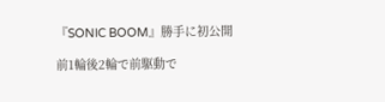『SONIC BOOM』勝手に初公開

前1輪後2輪で前駆動で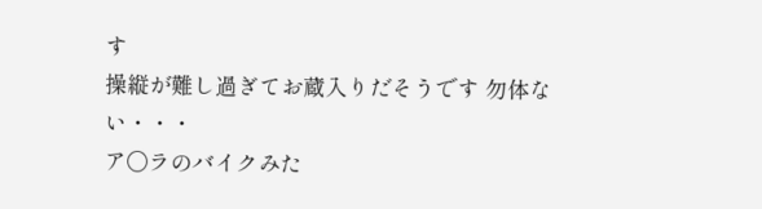す
操縦が難し過ぎてお蔵入りだそうです 勿体ない・・・
ア〇ラのバイクみた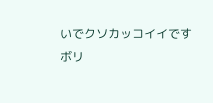いでクソカッコイイです
ボリ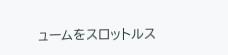ュームをスロットルス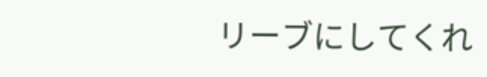リーブにしてくれ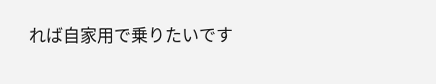れば自家用で乗りたいです